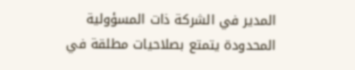المدير في الشركة ذات المسؤولية المحدودة يتمتع بصلاحيات مطلقة في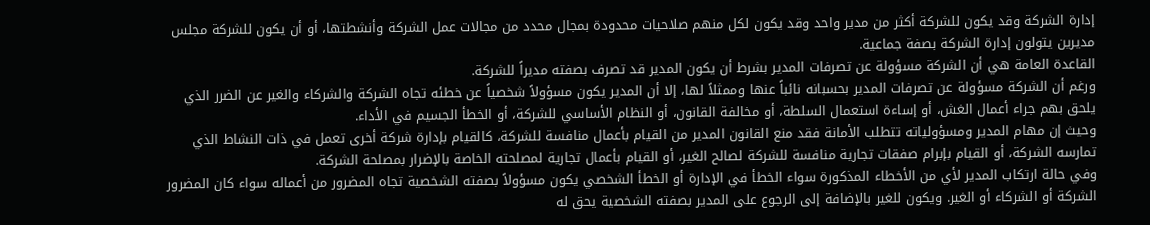إدارة الشركة وقد يكون للشركة أكثر من مدير واحد وقد يكون لكل منهم صلاحيات محدودة بمجال محدد من مجالات عمل الشركة وأنشطتها، أو أن يكون للشركة مجلس مديرين يتولون إدارة الشركة بصفة جماعية.
القاعدة العامة هي أن الشركة مسؤولة عن تصرفات المدير بشرط أن يكون المدير قد تصرف بصفته مديراً للشركة.
ورغم أن الشركة مسؤولة عن تصرفات المدير بحسبانه نائباً عنها وممثلاً لها، إلا أن المدير يكون مسؤولاً شخصياً عن خطئه تجاه الشركة والشركاء والغير عن الضرر الذي يلحق بهم جراء أعمال الغش، أو إساءة استعمال السلطة، أو مخالفة القانون، أو النظام الأساسي للشركة، أو الخطأ الجسيم في الأداء.
وحيث إن مهام المدير ومسؤولياته تتطلب الأمانة فقد منع القانون المدير من القيام بأعمال منافسة للشركة، كالقيام بإدارة شركة أخرى تعمل في ذات النشاط الذي تمارسه الشركة، أو القيام بإبرام صفقات تجارية منافسة للشركة لصالح الغير، أو القيام بأعمال تجارية لمصلحته الخاصة بالإضرار بمصلحة الشركة.
وفي حالة ارتكاب المدير لأي من الأخطاء المذكورة سواء الخطأ في الإدارة أو الخطأ الشخصي يكون مسؤولاً بصفته الشخصية تجاه المضرور من أعماله سواء كان المضرور الشركة أو الشركاء أو الغير. ويكون للغير بالإضافة إلى الرجوع على المدير بصفته الشخصية يحق له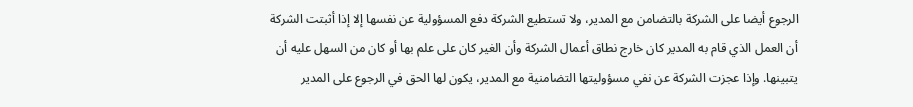الرجوع أيضا على الشركة بالتضامن مع المدير، ولا تستطيع الشركة دفع المسؤولية عن نفسها إلا إذا أثبتت الشركة أن العمل الذي قام به المدير كان خارج نطاق أعمال الشركة وأن الغير كان على علم بها أو كان من السهل عليه أن يتبينها. وإذا عجزت الشركة عن نفي مسؤوليتها التضامنية مع المدير، يكون لها الحق في الرجوع على المدير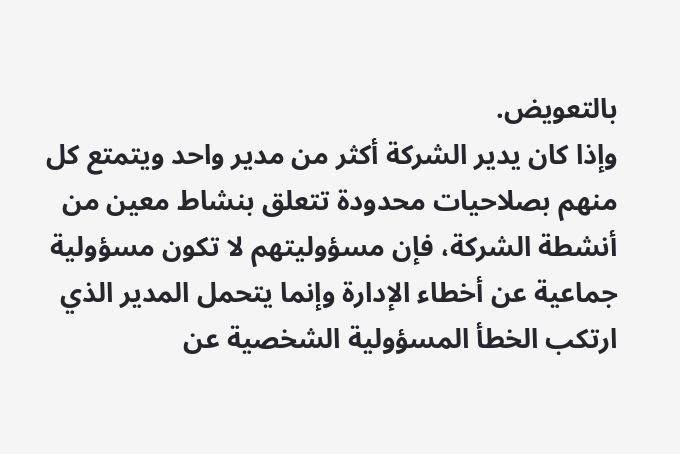بالتعويض.
وإذا كان يدير الشركة أكثر من مدير واحد ويتمتع كل منهم بصلاحيات محدودة تتعلق بنشاط معين من أنشطة الشركة، فإن مسؤوليتهم لا تكون مسؤولية جماعية عن أخطاء الإدارة وإنما يتحمل المدير الذي ارتكب الخطأ المسؤولية الشخصية عن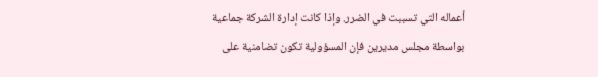أعماله التي تسببت في الضرر. وإذا كانت إدارة الشركة جماعية بواسطة مجلس مديرين فإن المسؤولية تكون تضامنية على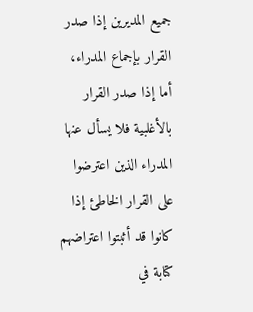جميع المديرين إذا صدر القرار بإجماع المدراء، أما إذا صدر القرار بالأغلبية فلا يسأل عنها المدراء الذين اعترضوا على القرار الخاطئ إذا كانوا قد أثبتوا اعتراضهم كتابة في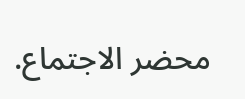محضر الاجتماع.